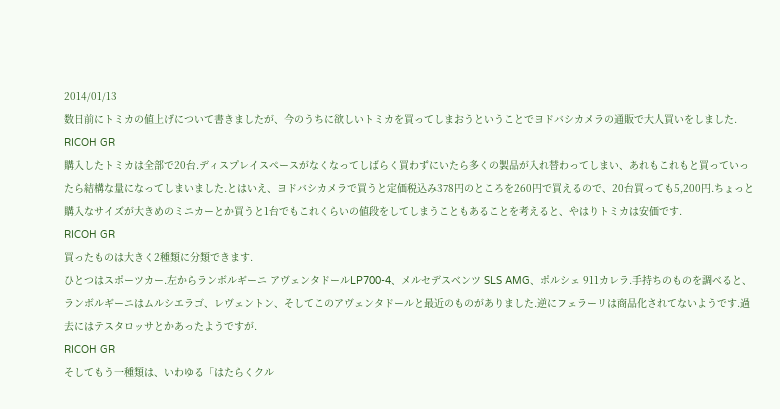2014/01/13
数日前にトミカの値上げについて書きましたが、今のうちに欲しいトミカを買ってしまおうということでヨドバシカメラの通販で大人買いをしました.
RICOH GR
購入したトミカは全部で20台.ディスプレイスペースがなくなってしばらく買わずにいたら多くの製品が入れ替わってしまい、あれもこれもと買っていったら結構な量になってしまいました.とはいえ、ヨドバシカメラで買うと定価税込み378円のところを260円で買えるので、20台買っても5,200円.ちょっと購入なサイズが大きめのミニカーとか買うと1台でもこれくらいの値段をしてしまうこともあることを考えると、やはりトミカは安価です.
RICOH GR
買ったものは大きく2種類に分類できます.
ひとつはスポーツカー.左からランボルギーニ アヴェンタドールLP700-4、メルセデスベンツ SLS AMG、ポルシェ 911カレラ.手持ちのものを調べると、ランボルギーニはムルシエラゴ、レヴェントン、そしてこのアヴェンタドールと最近のものがありました.逆にフェラーリは商品化されてないようです.過去にはテスタロッサとかあったようですが.
RICOH GR
そしてもう一種類は、いわゆる「はたらくクル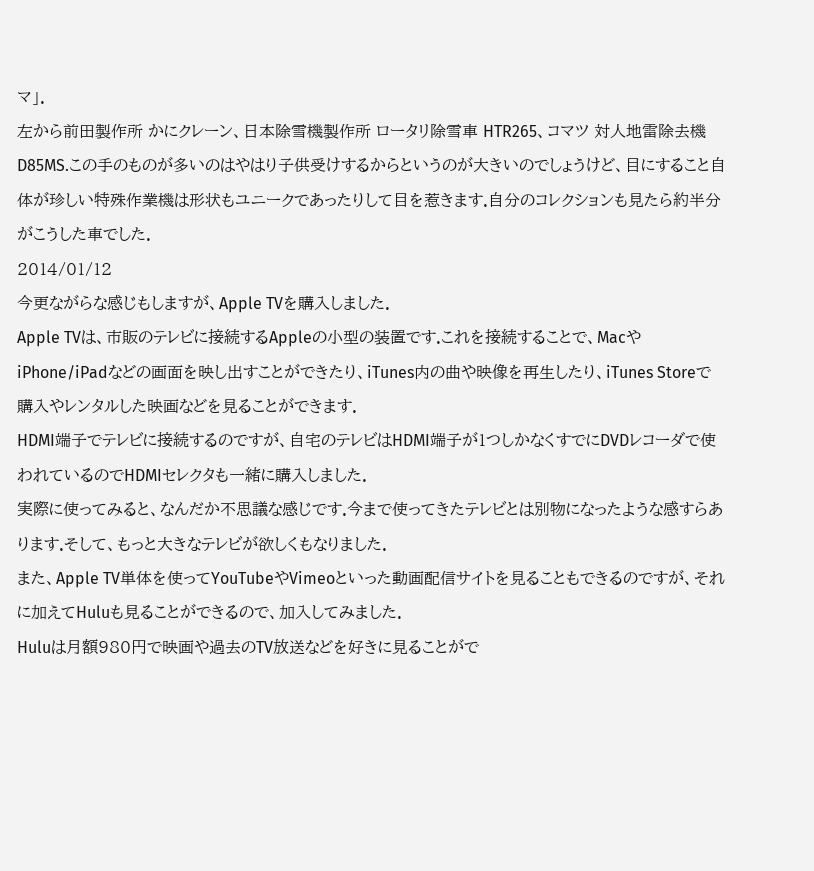マ」.
左から前田製作所 かにクレーン、日本除雪機製作所 ロータリ除雪車 HTR265、コマツ 対人地雷除去機 D85MS.この手のものが多いのはやはり子供受けするからというのが大きいのでしょうけど、目にすること自体が珍しい特殊作業機は形状もユニークであったりして目を惹きます.自分のコレクションも見たら約半分がこうした車でした.
2014/01/12
今更ながらな感じもしますが、Apple TVを購入しました.
Apple TVは、市販のテレビに接続するAppleの小型の装置です.これを接続することで、MacやiPhone/iPadなどの画面を映し出すことができたり、iTunes内の曲や映像を再生したり、iTunes Storeで購入やレンタルした映画などを見ることができます.
HDMI端子でテレビに接続するのですが、自宅のテレビはHDMI端子が1つしかなくすでにDVDレコーダで使われているのでHDMIセレクタも一緒に購入しました.
実際に使ってみると、なんだか不思議な感じです.今まで使ってきたテレビとは別物になったような感すらあります.そして、もっと大きなテレビが欲しくもなりました.
また、Apple TV単体を使ってYouTubeやVimeoといった動画配信サイトを見ることもできるのですが、それに加えてHuluも見ることができるので、加入してみました.
Huluは月額980円で映画や過去のTV放送などを好きに見ることがで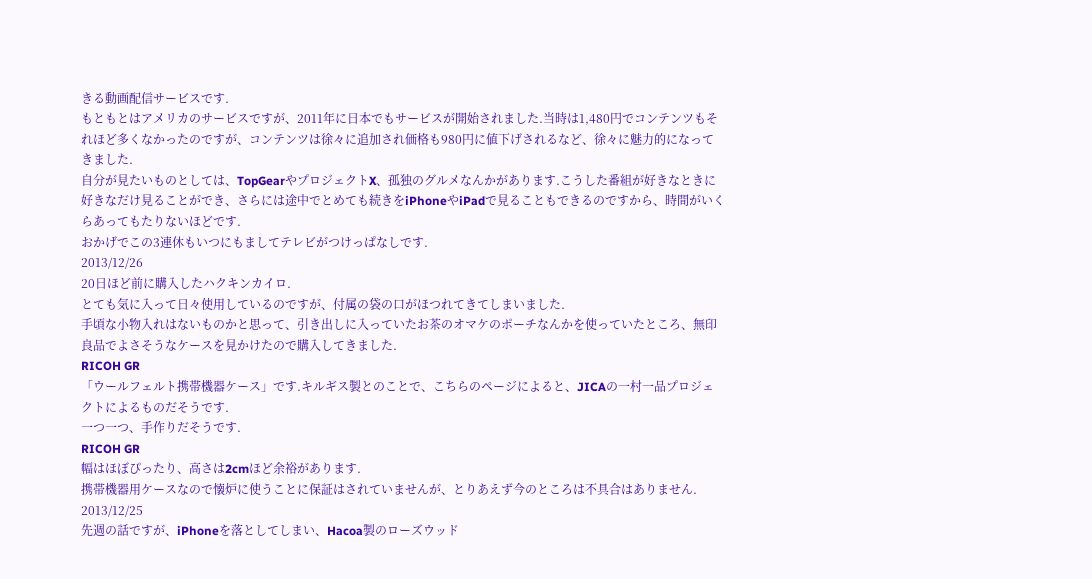きる動画配信サービスです.
もともとはアメリカのサービスですが、2011年に日本でもサービスが開始されました.当時は1,480円でコンテンツもそれほど多くなかったのですが、コンテンツは徐々に追加され価格も980円に値下げされるなど、徐々に魅力的になってきました.
自分が見たいものとしては、TopGearやプロジェクトX、孤独のグルメなんかがあります.こうした番組が好きなときに好きなだけ見ることができ、さらには途中でとめても続きをiPhoneやiPadで見ることもできるのですから、時間がいくらあってもたりないほどです.
おかげでこの3連休もいつにもましてテレビがつけっぱなしです.
2013/12/26
20日ほど前に購入したハクキンカイロ.
とても気に入って日々使用しているのですが、付属の袋の口がほつれてきてしまいました.
手頃な小物入れはないものかと思って、引き出しに入っていたお茶のオマケのポーチなんかを使っていたところ、無印良品でよさそうなケースを見かけたので購入してきました.
RICOH GR
「ウールフェルト携帯機器ケース」です.キルギス製とのことで、こちらのページによると、JICAの一村一品プロジェクトによるものだそうです.
一つ一つ、手作りだそうです.
RICOH GR
幅はほぼぴったり、高さは2cmほど余裕があります.
携帯機器用ケースなので懐炉に使うことに保証はされていませんが、とりあえず今のところは不具合はありません.
2013/12/25
先週の話ですが、iPhoneを落としてしまい、Hacoa製のローズウッド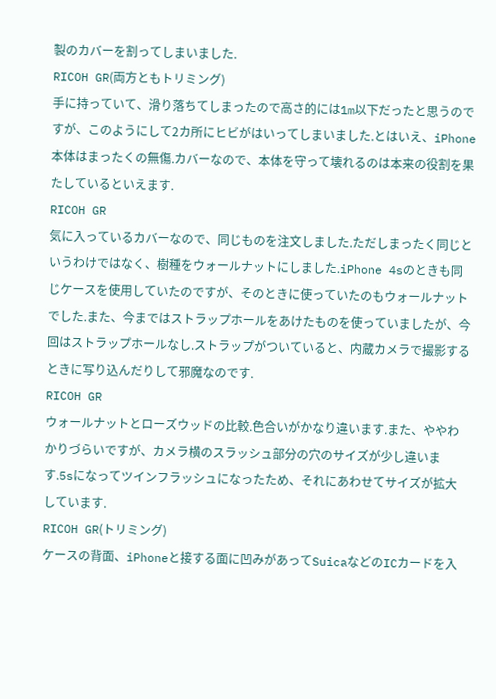製のカバーを割ってしまいました.
RICOH GR(両方ともトリミング)
手に持っていて、滑り落ちてしまったので高さ的には1m以下だったと思うのですが、このようにして2カ所にヒビがはいってしまいました.とはいえ、iPhone本体はまったくの無傷.カバーなので、本体を守って壊れるのは本来の役割を果たしているといえます.
RICOH GR
気に入っているカバーなので、同じものを注文しました.ただしまったく同じというわけではなく、樹種をウォールナットにしました.iPhone 4sのときも同じケースを使用していたのですが、そのときに使っていたのもウォールナットでした.また、今まではストラップホールをあけたものを使っていましたが、今回はストラップホールなし.ストラップがついていると、内蔵カメラで撮影するときに写り込んだりして邪魔なのです.
RICOH GR
ウォールナットとローズウッドの比較.色合いがかなり違います.また、ややわかりづらいですが、カメラ横のスラッシュ部分の穴のサイズが少し違います.5sになってツインフラッシュになったため、それにあわせてサイズが拡大しています.
RICOH GR(トリミング)
ケースの背面、iPhoneと接する面に凹みがあってSuicaなどのICカードを入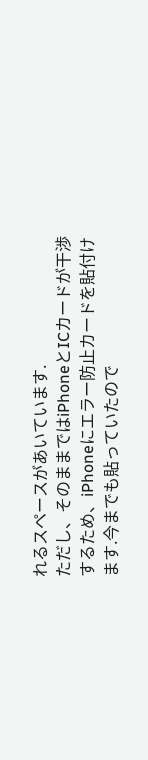れるスペースがあいています.
ただし、そのままではiPhoneとICカードが干渉するため、iPhoneにエラー防止カードを貼付けます.今までも貼っていたので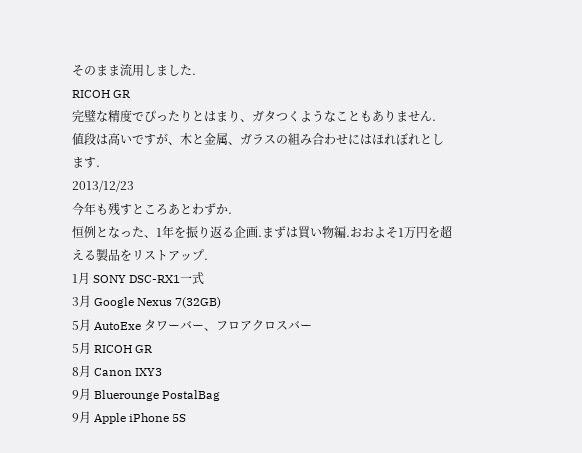そのまま流用しました.
RICOH GR
完璧な精度でぴったりとはまり、ガタつくようなこともありません.
値段は高いですが、木と金属、ガラスの組み合わせにはほれぼれとします.
2013/12/23
今年も残すところあとわずか.
恒例となった、1年を振り返る企画.まずは買い物編.おおよそ1万円を超える製品をリストアップ.
1月 SONY DSC-RX1一式
3月 Google Nexus 7(32GB)
5月 AutoExe タワーバー、フロアクロスバー
5月 RICOH GR
8月 Canon IXY3
9月 Bluerounge PostalBag
9月 Apple iPhone 5S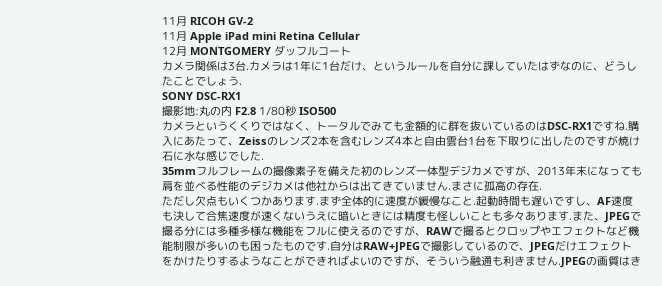11月 RICOH GV-2
11月 Apple iPad mini Retina Cellular
12月 MONTGOMERY ダッフルコート
カメラ関係は3台.カメラは1年に1台だけ、というルールを自分に課していたはずなのに、どうしたことでしょう.
SONY DSC-RX1
撮影地:丸の内 F2.8 1/80秒 ISO500
カメラというくくりではなく、トータルでみても金額的に群を抜いているのはDSC-RX1ですね.購入にあたって、Zeissのレンズ2本を含むレンズ4本と自由雲台1台を下取りに出したのですが焼け石に水な感じでした.
35mmフルフレームの撮像素子を備えた初のレンズ一体型デジカメですが、2013年末になっても肩を並べる性能のデジカメは他社からは出てきていません.まさに孤高の存在.
ただし欠点もいくつかあります.まず全体的に速度が緩慢なこと.起動時間も遅いですし、AF速度も決して合焦速度が速くないうえに暗いときには精度も怪しいことも多々あります.また、JPEGで撮る分には多種多様な機能をフルに使えるのですが、RAWで撮るとクロップやエフェクトなど機能制限が多いのも困ったものです.自分はRAW+JPEGで撮影しているので、JPEGだけエフェクトをかけたりするようなことができればよいのですが、そういう融通も利きません.JPEGの画質はき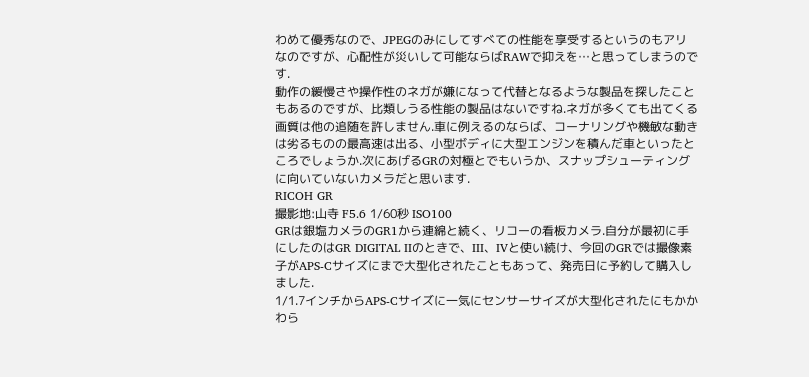わめて優秀なので、JPEGのみにしてすべての性能を享受するというのもアリなのですが、心配性が災いして可能ならばRAWで抑えを…と思ってしまうのです.
動作の緩慢さや操作性のネガが嫌になって代替となるような製品を探したこともあるのですが、比類しうる性能の製品はないですね.ネガが多くても出てくる画質は他の追随を許しません.車に例えるのならば、コーナリングや機敏な動きは劣るものの最高速は出る、小型ボディに大型エンジンを積んだ車といったところでしょうか.次にあげるGRの対極とでもいうか、スナップシューティングに向いていないカメラだと思います.
RICOH GR
撮影地:山寺 F5.6 1/60秒 ISO100
GRは銀塩カメラのGR1から連綿と続く、リコーの看板カメラ.自分が最初に手にしたのはGR DIGITAL IIのときで、III、IVと使い続け、今回のGRでは撮像素子がAPS-Cサイズにまで大型化されたこともあって、発売日に予約して購入しました.
1/1.7インチからAPS-Cサイズに一気にセンサーサイズが大型化されたにもかかわら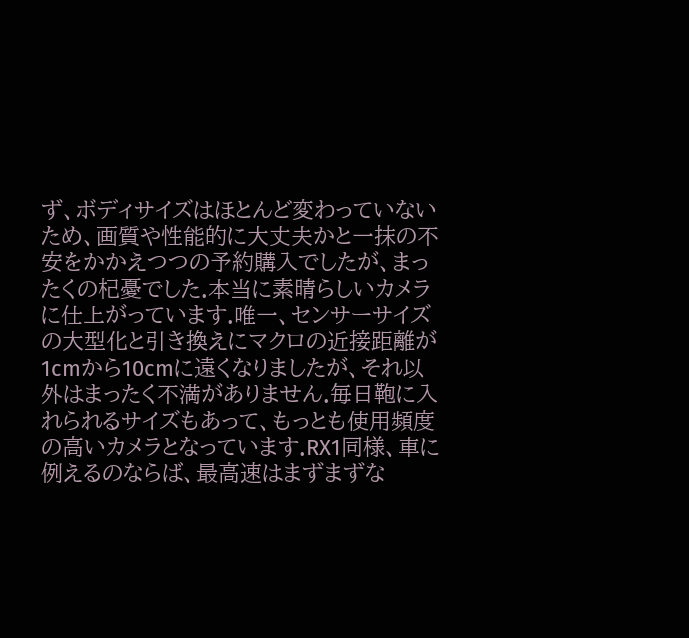ず、ボディサイズはほとんど変わっていないため、画質や性能的に大丈夫かと一抹の不安をかかえつつの予約購入でしたが、まったくの杞憂でした.本当に素晴らしいカメラに仕上がっています.唯一、センサーサイズの大型化と引き換えにマクロの近接距離が1cmから10cmに遠くなりましたが、それ以外はまったく不満がありません.毎日鞄に入れられるサイズもあって、もっとも使用頻度の高いカメラとなっています.RX1同様、車に例えるのならば、最高速はまずまずな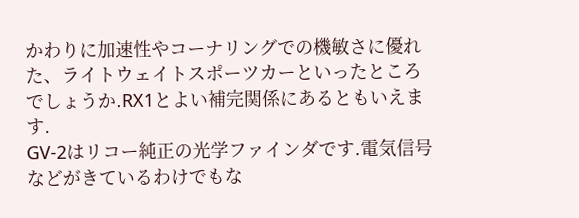かわりに加速性やコーナリングでの機敏さに優れた、ライトウェイトスポーツカーといったところでしょうか.RX1とよい補完関係にあるともいえます.
GV-2はリコー純正の光学ファインダです.電気信号などがきているわけでもな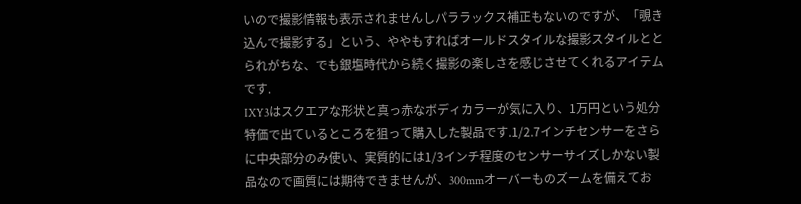いので撮影情報も表示されませんしパララックス補正もないのですが、「覗き込んで撮影する」という、ややもすればオールドスタイルな撮影スタイルととられがちな、でも銀塩時代から続く撮影の楽しさを感じさせてくれるアイテムです.
IXY3はスクエアな形状と真っ赤なボディカラーが気に入り、1万円という処分特価で出ているところを狙って購入した製品です.1/2.7インチセンサーをさらに中央部分のみ使い、実質的には1/3インチ程度のセンサーサイズしかない製品なので画質には期待できませんが、300mmオーバーものズームを備えてお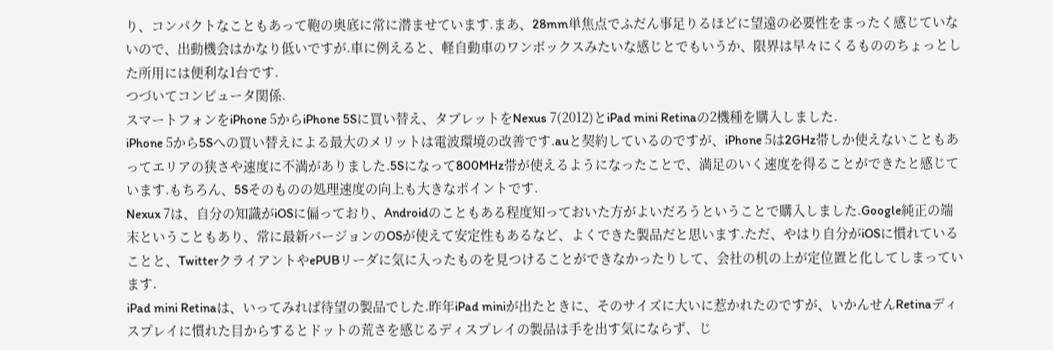り、コンパクトなこともあって鞄の奥底に常に潜ませています.まあ、28mm単焦点でふだん事足りるほどに望遠の必要性をまったく感じていないので、出動機会はかなり低いですが.車に例えると、軽自動車のワンボックスみたいな感じとでもいうか、限界は早々にくるもののちょっとした所用には便利な1台です.
つづいてコンピュータ関係.
スマートフォンをiPhone 5からiPhone 5Sに買い替え、タブレットをNexus 7(2012)とiPad mini Retinaの2機種を購入しました.
iPhone 5から5Sへの買い替えによる最大のメリットは電波環境の改善です.auと契約しているのですが、iPhone 5は2GHz帯しか使えないこともあってエリアの狭さや速度に不満がありました.5Sになって800MHz帯が使えるようになったことで、満足のいく速度を得ることができたと感じています.もちろん、5Sそのものの処理速度の向上も大きなポイントです.
Nexux 7は、自分の知識がiOSに偏っており、Androidのこともある程度知っておいた方がよいだろうということで購入しました.Google純正の端末ということもあり、常に最新バージョンのOSが使えて安定性もあるなど、よくできた製品だと思います.ただ、やはり自分がiOSに慣れていることと、TwitterクライアントやePUBリーダに気に入ったものを見つけることができなかったりして、会社の机の上が定位置と化してしまっています.
iPad mini Retinaは、いってみれば待望の製品でした.昨年iPad miniが出たときに、そのサイズに大いに惹かれたのですが、いかんせんRetinaディスプレイに慣れた目からするとドットの荒さを感じるディスプレイの製品は手を出す気にならず、じ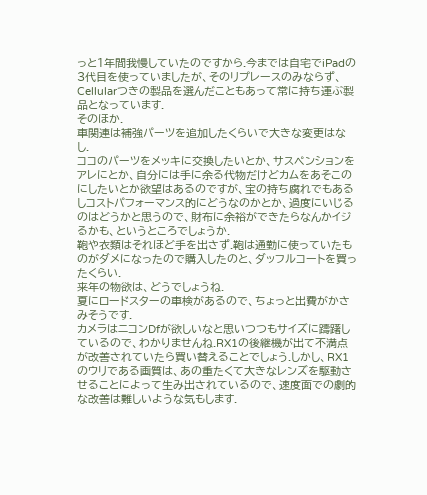っと1年間我慢していたのですから.今までは自宅でiPadの3代目を使っていましたが、そのリプレースのみならず、Cellularつきの製品を選んだこともあって常に持ち運ぶ製品となっています.
そのほか.
車関連は補強パーツを追加したくらいで大きな変更はなし.
ココのパーツをメッキに交換したいとか、サスペンションをアレにとか、自分には手に余る代物だけどカムをあそこのにしたいとか欲望はあるのですが、宝の持ち腐れでもあるしコストパフォーマンス的にどうなのかとか、過度にいじるのはどうかと思うので、財布に余裕ができたらなんかイジるかも、というところでしょうか.
鞄や衣類はそれほど手を出さず.鞄は通勤に使っていたものがダメになったので購入したのと、ダッフルコートを買ったくらい.
来年の物欲は、どうでしょうね.
夏にロードスターの車検があるので、ちょっと出費がかさみそうです.
カメラはニコンDfが欲しいなと思いつつもサイズに躊躇しているので、わかりませんね.RX1の後継機が出て不満点が改善されていたら買い替えることでしょう.しかし、RX1のウリである画質は、あの重たくて大きなレンズを駆動させることによって生み出されているので、速度面での劇的な改善は難しいような気もします.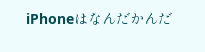iPhoneはなんだかんだ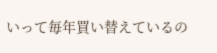いって毎年買い替えているの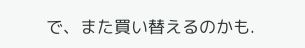で、また買い替えるのかも.